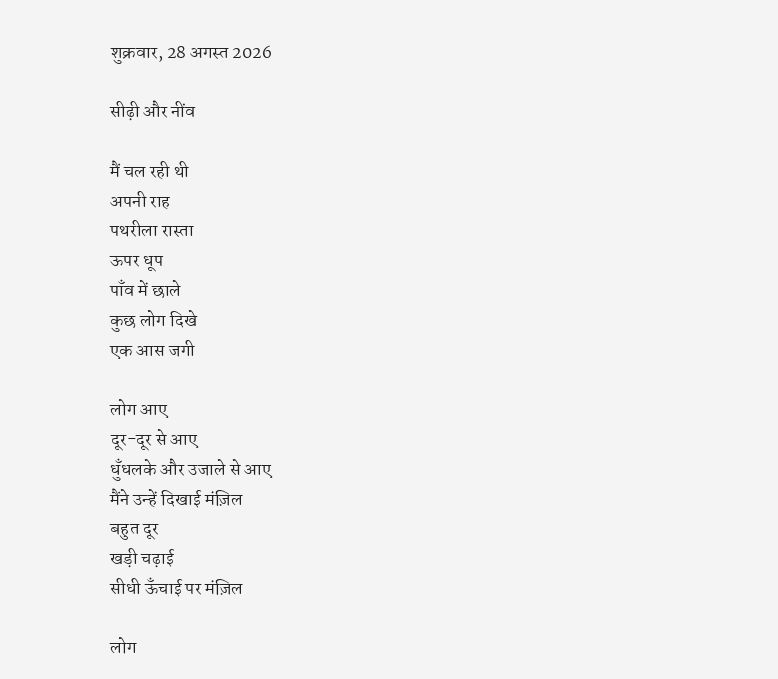शुक्रवार, 28 अगस्त 2026

सीढ़ी और नींव

मैं चल रही थी
अपनी राह
पथरीला रास्ता
ऊपर धूप
पाँव में छाले
कुछ लोग दिखे
एक आस जगी

लोग आए
दूर-दूर से आए
धुँधलके और उजाले से आए
मैंने उन्हें दिखाई मंज़िल
बहुत दूर
खड़ी चढ़ाई
सीधी ऊँचाई पर मंज़िल

लोग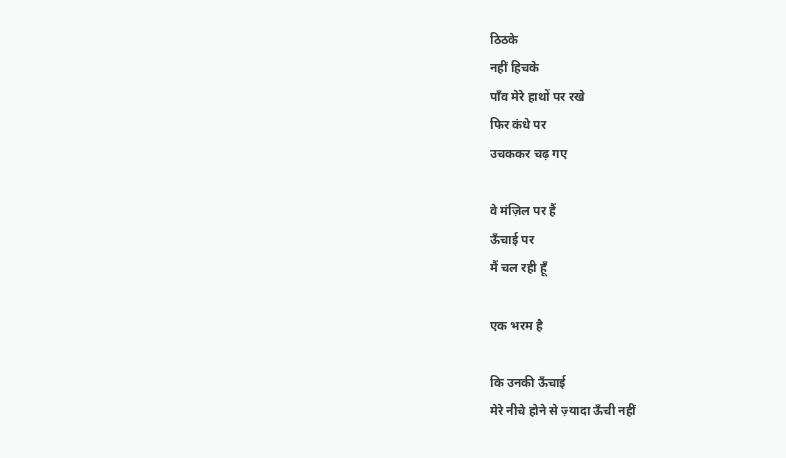ठिठके
नहीं हिचके
पाँव मेरे हाथों पर रखे
फिर कंधे पर
उचककर चढ़ गए

वे मंज़िल पर हैं
ऊँचाई पर
मैं चल रही हूँ

एक भरम है

कि उनकी ऊँचाई
मेरे नीचे होने से ज़्यादा ऊँची नहीं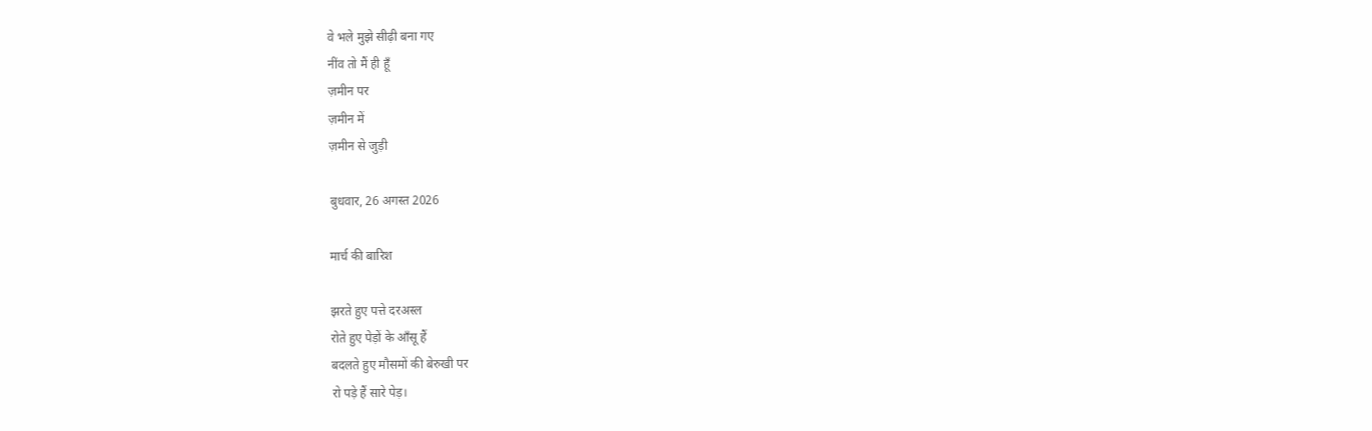वे भले मुझे सीढ़ी बना गए
नींव तो मैं ही हूँ
ज़मीन पर
ज़मीन में
ज़मीन से जुड़ी

बुधवार, 26 अगस्त 2026

मार्च की बारिश

झरते हुए पत्ते दरअस्ल
रोते हुए पेड़ों के आँसू हैं
बदलते हुए मौसमों की बेरुखी पर
रो पड़े हैं सारे पेड़।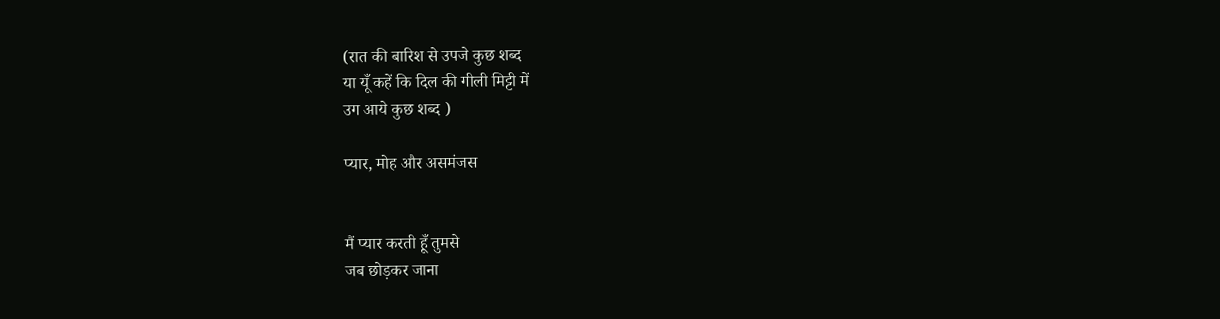(रात की बारिश से उपजे कुछ शब्द
या यूँ कहें कि दिल की गीली मिट्टी में
उग आये कुछ शब्द )

प्यार, मोह और असमंजस


मैं प्यार करती हूँ तुमसे
जब छोड़कर जाना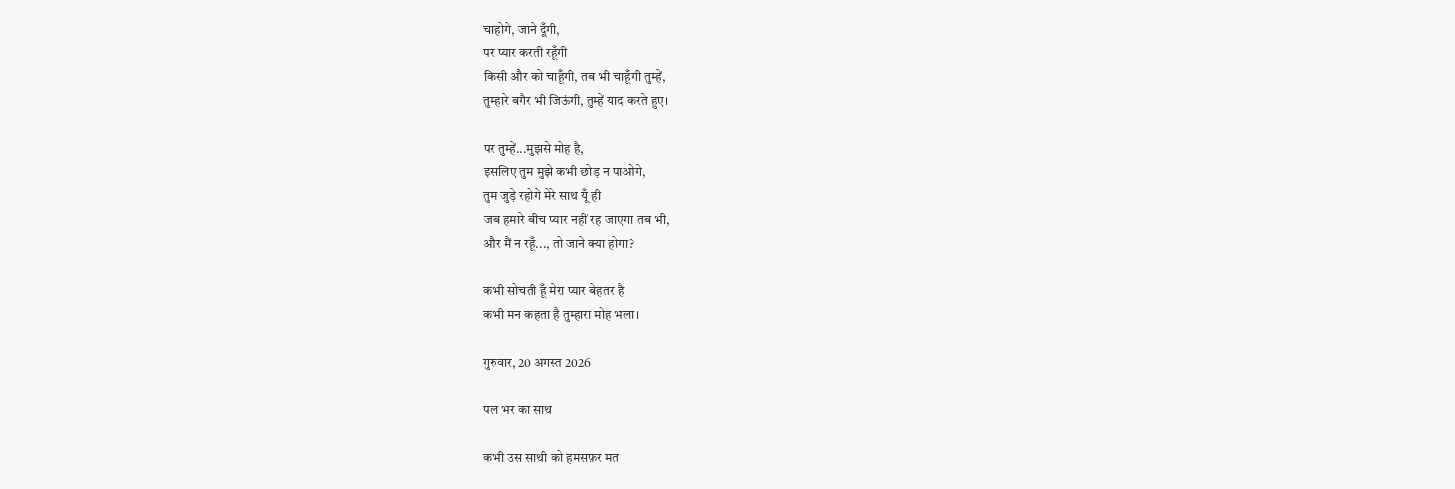चाहोगे, जाने दूँगी,
पर प्यार करती रहूँगी
किसी और को चाहूँगी, तब भी चाहूँगी तुम्हें,
तुम्हारे बगैर भी जिऊंगी, तुम्हें याद करते हुए।

पर तुम्हें...मुझसे मोह है,
इसलिए तुम मुझे कभी छोड़ न पाओगे,
तुम जुड़े रहोगे मेरे साथ यूँ ही
जब हमारे बीच प्यार नहीं रह जाएगा तब भी,
और मैं न रहूँ..., तो जाने क्या होगा?

कभी सोचती हूँ मेरा प्यार बेहतर है
कभी मन कहता है तुम्हारा मोह भला।

गुरुवार, 20 अगस्त 2026

पल भर का साथ

कभी उस साथी को हमसफ़र मत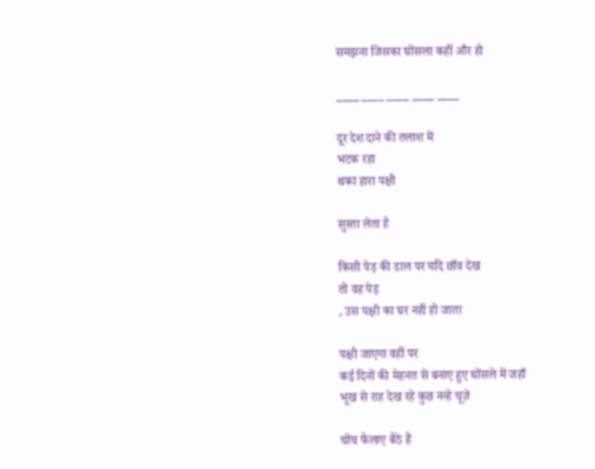समझना जिसका घोंसला कहीं और हो

____ ____ ____ ____ ____

दूर देश दाने की तलाश में
भटक रहा
थका हारा पक्षी

सुस्ता लेता है

किसी पेड़ की डाल पर यदि छाँव देख
तो वह पेड़
, उस पक्षी का घर नहीं हो जाता

पक्षी जाएगा वहीं पर
कई दिनों की मेहनत से बनाए हुए घोंसले में जहाँ
भूख से राह देख रहे कुछ नन्हे चूज़े

चोंच फैलाए बैठे हैं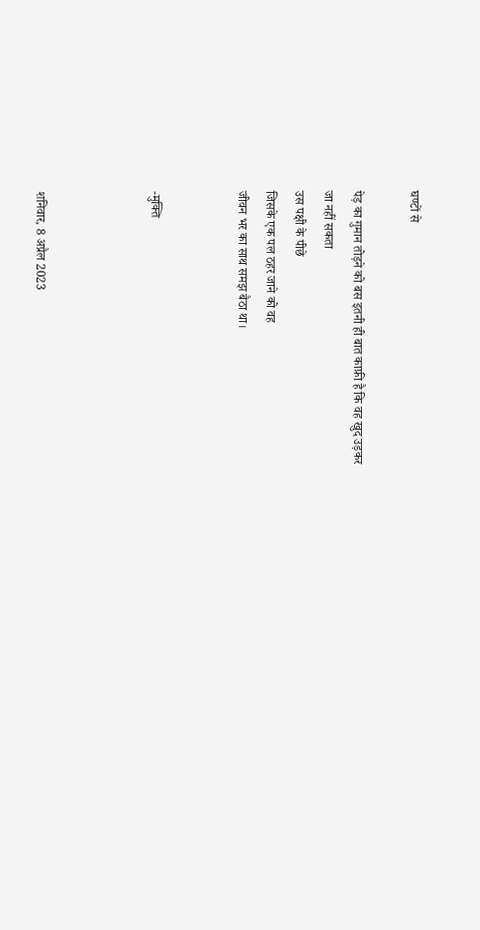घण्टों से

पेड़ का गुमान तोड़ने को बस इतनी ही बात काफ़ी है कि वह खुद उड़कर
जा नहीं सकता
उस पक्षी के पीछे
जिसके एक पल ठहर जाने को वह
जीवन भर का साथ समझ बैठा था।


-मुक्ति



शनिवार, 8 अप्रैल 2023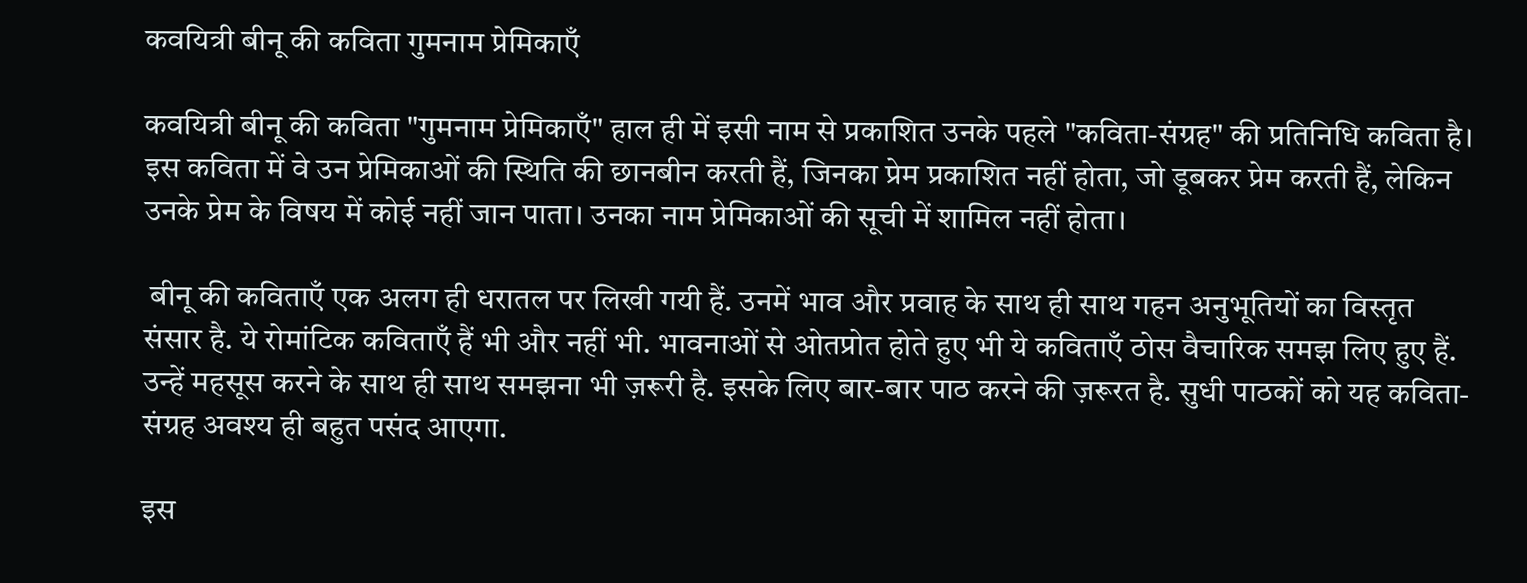कवयित्री बीनू की कविता गुमनाम प्रेमिकाएँ

कवयित्री बीनू की कविता "गुमनाम प्रेमिकाएँ" हाल ही में इसी नाम से प्रकाशित उनके पहले "कविता-संग्रह" की प्रतिनिधि कविता है। इस कविता में वे उन प्रेमिकाओं की स्थिति की छानबीन करती हैं, जिनका प्रेम प्रकाशित नहीं होता, जो डूबकर प्रेम करती हैं, लेकिन उनके प्रेम के विषय में कोई नहीं जान पाता। उनका नाम प्रेमिकाओं की सूची में शामिल नहीं होता।

 बीनू की कविताएँ एक अलग ही धरातल पर लिखी गयी हैं. उनमें भाव और प्रवाह के साथ ही साथ गहन अनुभूतियों का विस्तृत संसार है. ये रोमांटिक कविताएँ हैं भी और नहीं भी. भावनाओं से ओतप्रोत होते हुए भी ये कविताएँ ठोस वैचारिक समझ लिए हुए हैं. उन्हें महसूस करने के साथ ही साथ समझना भी ज़रूरी है. इसके लिए बार-बार पाठ करने की ज़रूरत है. सुधी पाठकों को यह कविता-संग्रह अवश्य ही बहुत पसंद आएगा.

इस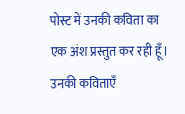पोस्ट में उनकी कविता का एक अंश प्रस्तुत कर रही हूँ। उनकी कविताएँ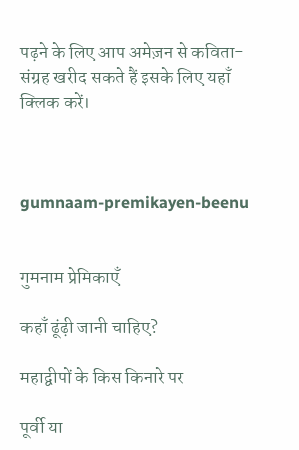पढ़ने के लिए आप अमेज़न से कविता-संग्रह खरीद सकते हैं इसके लिए यहाँ क्लिक करें।



gumnaam-premikayen-beenu


गुमनाम प्रेमिकाएँ

कहाँ ढूंढ़ी जानी चाहिए?

महाद्वीपों के किस किनारे पर

पूर्वी या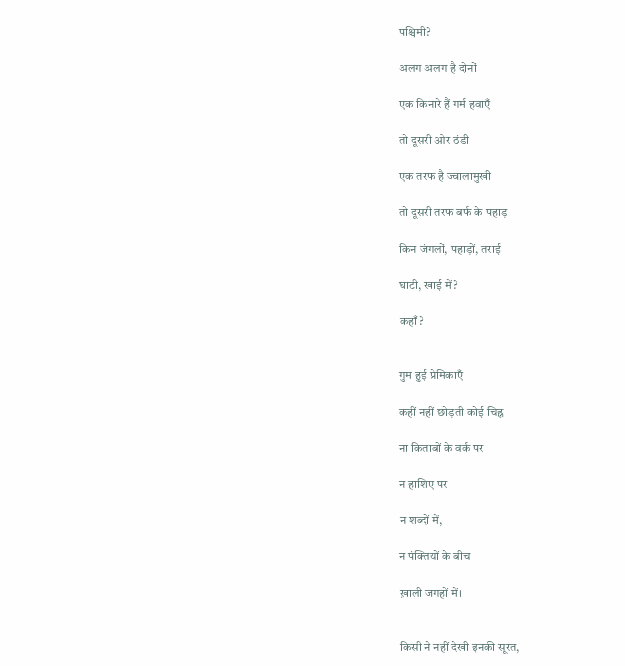पश्चिमी?

अलग अलग है दोनों

एक किनारे हैं गर्म हवाएँ

तो दूसरी ओर ठंडी

एक तरफ है ज्वालामुखी

तो दूसरी तरफ बर्फ के पहाड़

किन जंगलों, पहाड़ों, तराई

घाटी, खाई में?

कहाँ?


गुम हुई प्रेमिकाएँ

कहीं नहीं छोड़ती कोई चिह्न

ना किताबों के वर्क पर

न हाशिए पर

न शब्दों में,

न पंक्तियों के बीच

ख़ाली जगहों में।


किसी ने नहीं देखी इनकी सूरत,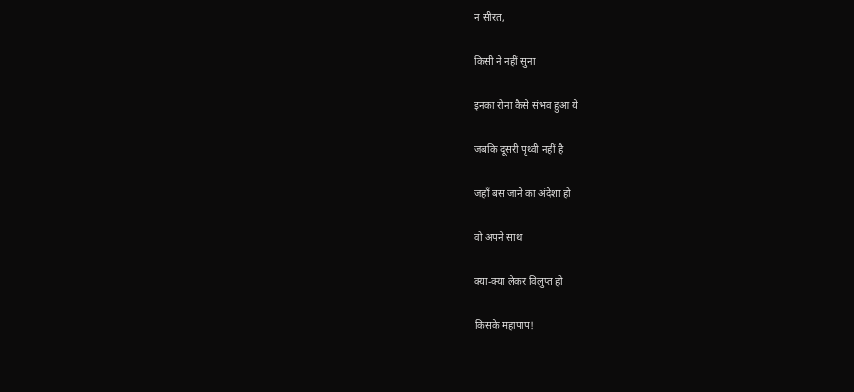न सीरत,

किसी ने नहीं सुना

इनका रोना कैसे संभव हुआ ये

जबकि दूसरी पृथ्वी नहीं है

जहाँ बस जाने का अंदेशा हो

वो अपने साथ

क्या-क्या लेकर विलुप्त हो

किसके महापाप!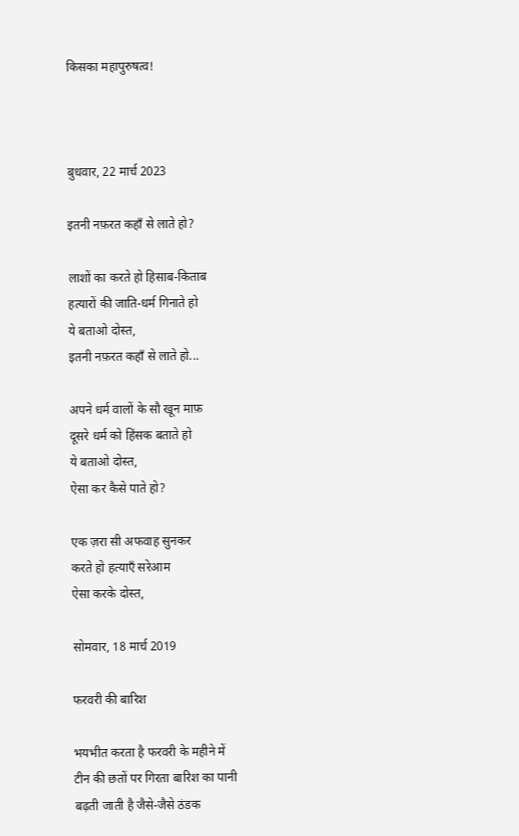किसका महापुरुषत्व!



बुधवार, 22 मार्च 2023

इतनी नफ़रत कहाँ से लाते हो?

लाशों का करते हो हिसाब-किताब
हत्यारों की जाति-धर्म गिनाते हो
ये बताओ दोस्त,
इतनी नफ़रत कहाँ से लाते हो...

अपने धर्म वालों के सौ खून माफ़
दूसरे धर्म को हिंसक बताते हो
ये बताओ दोस्त,
ऐसा कर कैसे पाते हो?

एक ज़रा सी अफवाह सुनकर
करते हो हत्याएँ सरेआम
ऐसा करके दोस्त,

सोमवार, 18 मार्च 2019

फरवरी की बारिश

भयभीत करता है फरवरी के महीने में
टीन की छतों पर गिरता बारिश का पानी
बढ़ती जाती है जैसे-जैसे ठंडक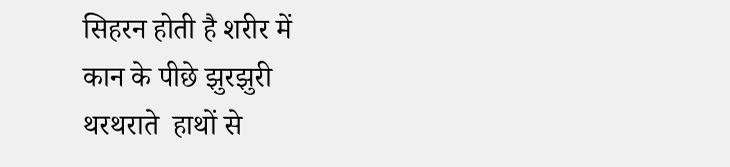सिहरन होती है शरीर में
कान के पीछे झुरझुरी
थरथराते  हाथों से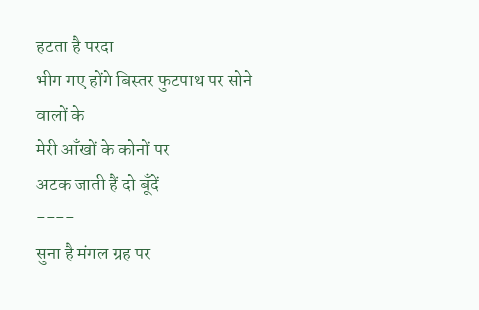हटता है परदा
भीग गए होंगे बिस्तर फुटपाथ पर सोने वालों के
मेरी आँखों के कोनों पर
अटक जाती हैं दो बूँदें
----
सुना है मंगल ग्रह पर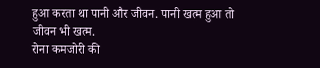हुआ करता था पानी और जीवन. पानी खत्म हुआ तो जीवन भी खत्म.
रोना कमजोरी की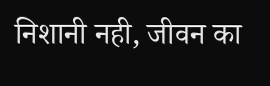निशानी नही, जीवन का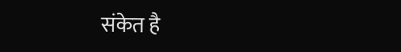संकेत है